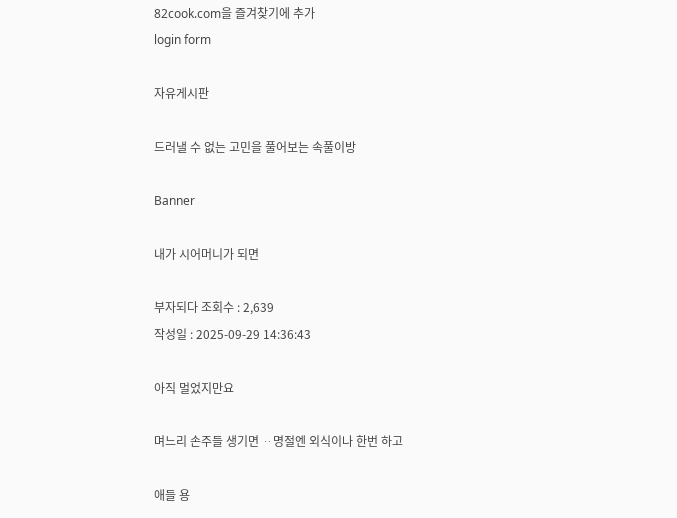82cook.com을 즐겨찾기에 추가
login form

자유게시판

드러낼 수 없는 고민을 풀어보는 속풀이방

Banner

내가 시어머니가 되면

부자되다 조회수 : 2,639
작성일 : 2025-09-29 14:36:43

아직 멀었지만요

며느리 손주들 생기면 ᆢ명절엔 외식이나 한번 하고

애들 용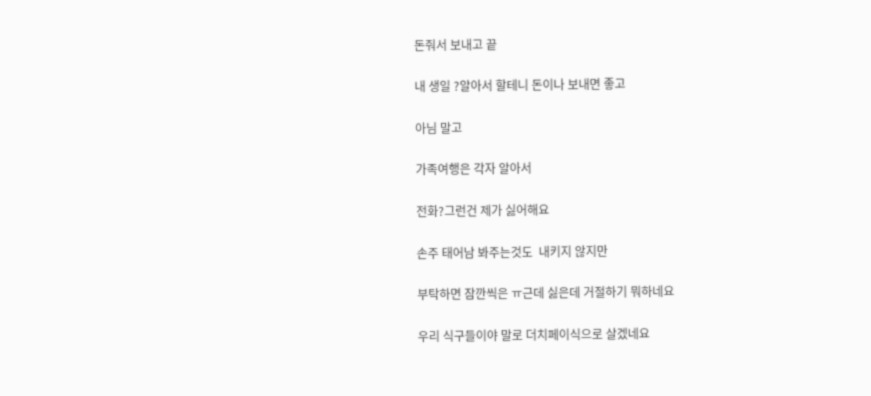돈줘서 보내고 끝

내 생일 ?알아서 할테니 돈이나 보내면 좋고

아님 말고

가족여행은 각자 알아서

전화?그런건 제가 싫어해요

손주 태어남 봐주는것도  내키지 않지만

부탁하면 잠깐씩은 ㅠ근데 싫은데 거절하기 뭐하네요

우리 식구들이야 말로 더치페이식으로 살겠네요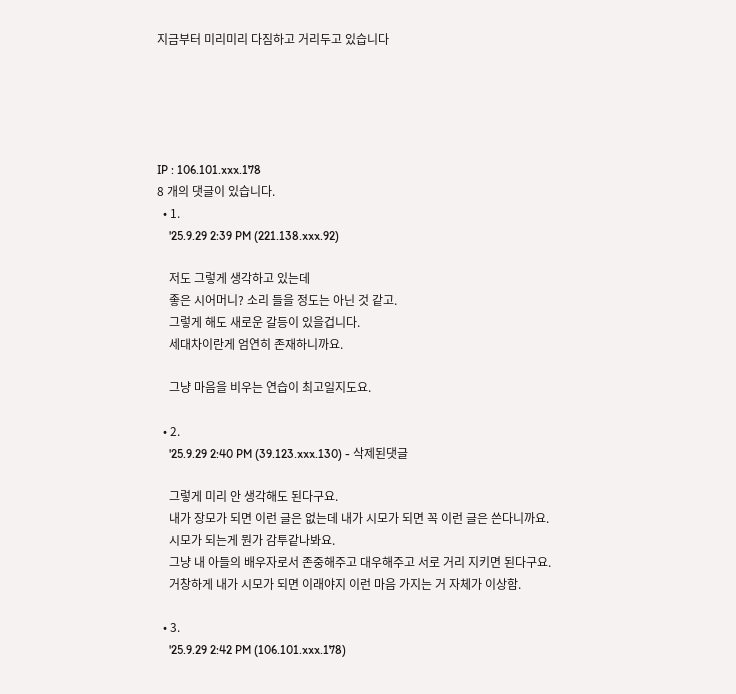지금부터 미리미리 다짐하고 거리두고 있습니다





IP : 106.101.xxx.178
8 개의 댓글이 있습니다.
  • 1.
    '25.9.29 2:39 PM (221.138.xxx.92)

    저도 그렇게 생각하고 있는데
    좋은 시어머니? 소리 들을 정도는 아닌 것 같고.
    그렇게 해도 새로운 갈등이 있을겁니다.
    세대차이란게 엄연히 존재하니까요.

    그냥 마음을 비우는 연습이 최고일지도요.

  • 2.
    '25.9.29 2:40 PM (39.123.xxx.130) - 삭제된댓글

    그렇게 미리 안 생각해도 된다구요.
    내가 장모가 되면 이런 글은 없는데 내가 시모가 되면 꼭 이런 글은 쓴다니까요.
    시모가 되는게 뭔가 감투같나봐요.
    그냥 내 아들의 배우자로서 존중해주고 대우해주고 서로 거리 지키면 된다구요.
    거창하게 내가 시모가 되면 이래야지 이런 마음 가지는 거 자체가 이상함.

  • 3.
    '25.9.29 2:42 PM (106.101.xxx.178)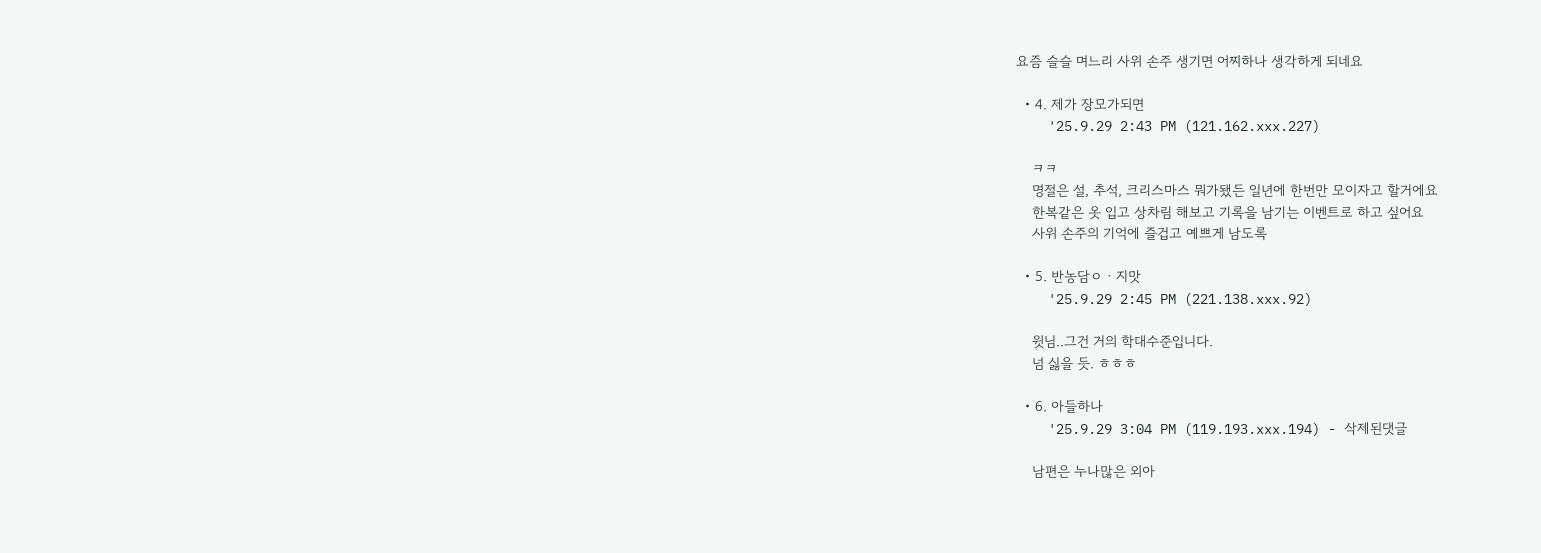요즘 슬슬 며느리 사위 손주 생기면 어찌하나 생각하게 되네요

  • 4. 제가 장모가되면
    '25.9.29 2:43 PM (121.162.xxx.227)

    ㅋㅋ
    명절은 설, 추석, 크리스마스 뭐가됐든 일년에 한번만 모이자고 할거에요
    한복같은 옷 입고 상차림 해보고 기록을 남기는 이벤트로 하고 싶어요
    사위 손주의 기억에 즐겁고 예쁘게 남도록

  • 5. 반농담ㅇㆍ지맛
    '25.9.29 2:45 PM (221.138.xxx.92)

    윗님..그건 거의 학대수준입니다.
    넘 싫을 듯. ㅎㅎㅎ

  • 6. 아들하나
    '25.9.29 3:04 PM (119.193.xxx.194) - 삭제된댓글

    남편은 누나많은 외아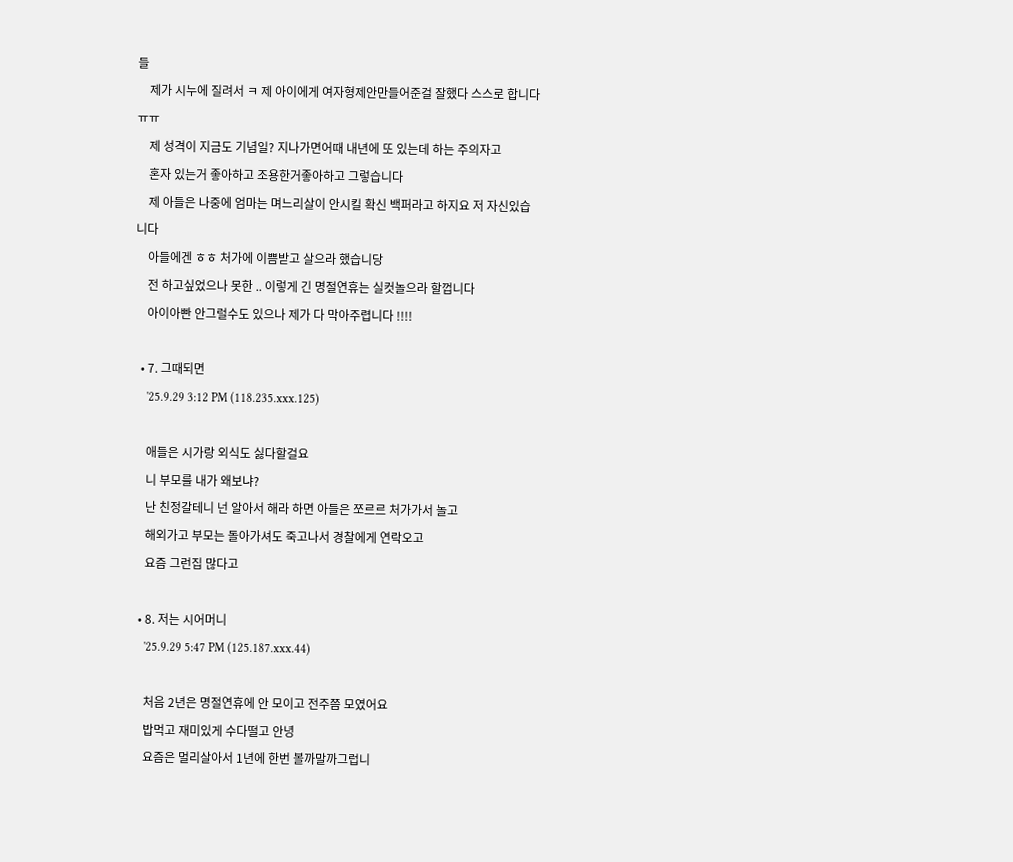들
    제가 시누에 질려서 ㅋ 제 아이에게 여자형제안만들어준걸 잘했다 스스로 합니다 ㅠㅠ
    제 성격이 지금도 기념일? 지나가면어때 내년에 또 있는데 하는 주의자고
    혼자 있는거 좋아하고 조용한거좋아하고 그렇습니다
    제 아들은 나중에 엄마는 며느리살이 안시킬 확신 백퍼라고 하지요 저 자신있습니다
    아들에겐 ㅎㅎ 처가에 이쁨받고 살으라 했습니당
    전 하고싶었으나 못한 .. 이렇게 긴 명절연휴는 실컷놀으라 할껍니다
    아이아빤 안그럴수도 있으나 제가 다 막아주렵니다 !!!!

  • 7. 그때되면
    '25.9.29 3:12 PM (118.235.xxx.125)

    애들은 시가랑 외식도 싫다할걸요
    니 부모를 내가 왜보냐?
    난 친정갈테니 넌 알아서 해라 하면 아들은 쪼르르 처가가서 놀고
    해외가고 부모는 돌아가셔도 죽고나서 경찰에게 연락오고
    요즘 그런집 많다고

  • 8. 저는 시어머니
    '25.9.29 5:47 PM (125.187.xxx.44)

    처음 2년은 명절연휴에 안 모이고 전주쯤 모였어요
    밥먹고 재미있게 수다떨고 안녕
    요즘은 멀리살아서 1년에 한번 볼까말까그럽니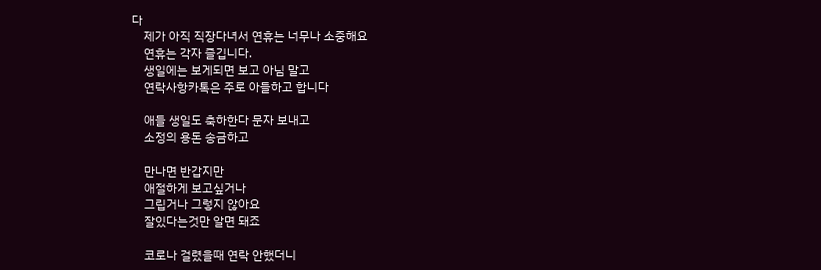다
    제가 아직 직장다녀서 연휴는 너무나 소중해요
    연휴는 각자 즐깁니다.
    생일에는 보게되면 보고 아님 말고
    연락사항카톡은 주로 아들하고 합니다

    애들 생일도 축하한다 문자 보내고
    소정의 용돈 송금하고

    만나면 반갑지만
    애절하게 보고싶거나
    그립거나 그렇지 않아요
    잘있다는것만 알면 돼죠

    코로나 걸렸을때 연락 안했더니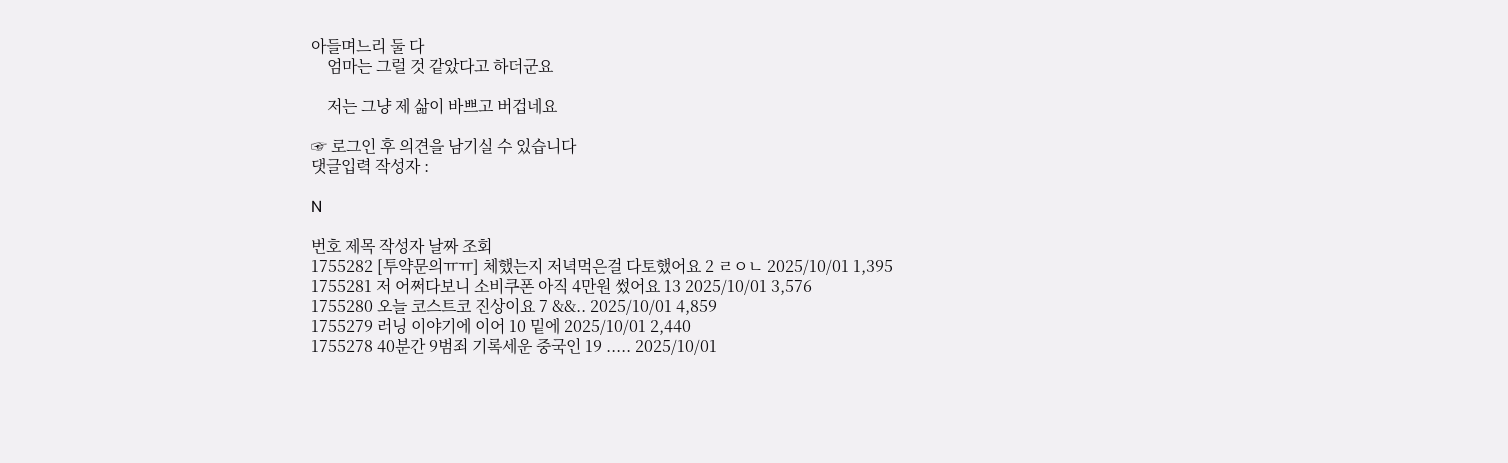아들며느리 둘 다
    엄마는 그럴 것 같았다고 하더군요

    저는 그냥 제 삶이 바쁘고 버겁네요

☞ 로그인 후 의견을 남기실 수 있습니다
댓글입력 작성자 :

N

번호 제목 작성자 날짜 조회
1755282 [투약문의ㅠㅠ] 체했는지 저녁먹은걸 다토했어요 2 ㄹㅇㄴ 2025/10/01 1,395
1755281 저 어쩌다보니 소비쿠폰 아직 4만원 썼어요 13 2025/10/01 3,576
1755280 오늘 코스트코 진상이요 7 &&.. 2025/10/01 4,859
1755279 러닝 이야기에 이어 10 밑에 2025/10/01 2,440
1755278 40분간 9범죄 기록세운 중국인 19 ..... 2025/10/01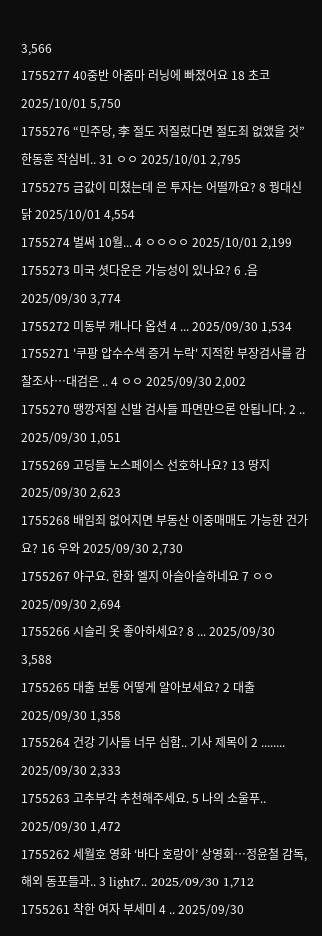3,566
1755277 40중반 아줌마 러닝에 빠졌어요 18 초코 2025/10/01 5,750
1755276 “민주당, 李 절도 저질렀다면 절도죄 없앴을 것” 한동훈 작심비.. 31 ㅇㅇ 2025/10/01 2,795
1755275 금값이 미쳤는데 은 투자는 어떨까요? 8 꿩대신닭 2025/10/01 4,554
1755274 벌써 10월... 4 ㅇㅇㅇㅇ 2025/10/01 2,199
1755273 미국 셧다운은 가능성이 있나요? 6 .음 2025/09/30 3,774
1755272 미동부 캐나다 옵션 4 ... 2025/09/30 1,534
1755271 '쿠팡 압수수색 증거 누락' 지적한 부장검사를 감찰조사…대검은 .. 4 ㅇㅇ 2025/09/30 2,002
1755270 땡깡저질 신발 검사들 파면만으론 안됩니다. 2 .. 2025/09/30 1,051
1755269 고딩들 노스페이스 선호하나요? 13 땅지 2025/09/30 2,623
1755268 배임죄 없어지면 부동산 이중매매도 가능한 건가요? 16 우와 2025/09/30 2,730
1755267 야구요. 한화 엘지 아슬아슬하네요 7 ㅇㅇ 2025/09/30 2,694
1755266 시슬리 옷 좋아하세요? 8 ... 2025/09/30 3,588
1755265 대출 보통 어떻게 알아보세요? 2 대출 2025/09/30 1,358
1755264 건강 기사들 너무 심함.. 기사 제목이 2 ........ 2025/09/30 2,333
1755263 고추부각 추천해주세요. 5 나의 소울푸.. 2025/09/30 1,472
1755262 세월호 영화 ‘바다 호랑이’ 상영회…정윤철 감독, 해외 동포들과.. 3 light7.. 2025/09/30 1,712
1755261 착한 여자 부세미 4 .. 2025/09/30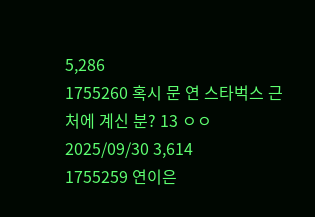5,286
1755260 혹시 문 연 스타벅스 근처에 계신 분? 13 ㅇㅇ 2025/09/30 3,614
1755259 연이은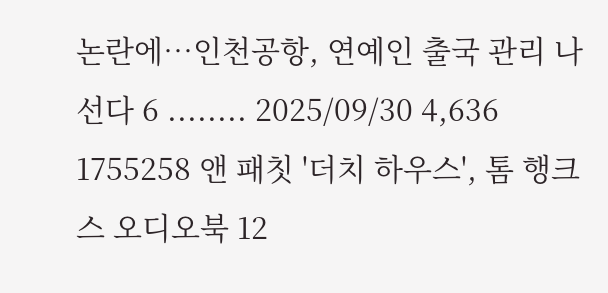논란에…인천공항, 연예인 출국 관리 나선다 6 ........ 2025/09/30 4,636
1755258 앤 패칫 '더치 하우스', 톰 행크스 오디오북 12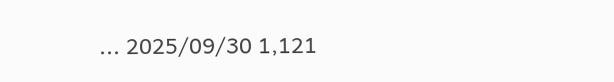... 2025/09/30 1,121